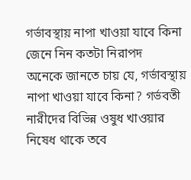গর্ভাবস্থায় নাপা খাওয়া যাবে কিনা জেনে নিন কতটা নিরাপদ
অনেকে জানতে চায় যে, গর্ভাবস্থায় নাপা খাওয়া যাবে কিনা? গর্ভবতী নারীদের বিভিন্ন ওষুধ খাওয়ার নিষেধ থাকে তবে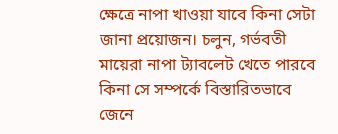ক্ষেত্রে নাপা খাওয়া যাবে কিনা সেটা জানা প্রয়োজন। চলুন, গর্ভবতী মায়েরা নাপা ট্যাবলেট খেতে পারবে কিনা সে সম্পর্কে বিস্তারিতভাবে জেনে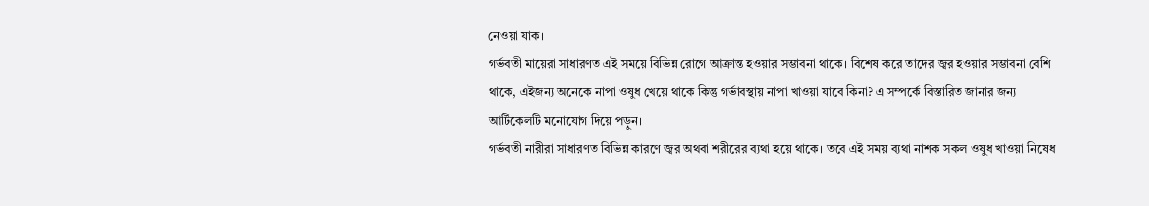নেওয়া যাক।
গর্ভবতী মায়েরা সাধারণত এই সময়ে বিভিন্ন রোগে আক্রান্ত হওয়ার সম্ভাবনা থাকে। বিশেষ করে তাদের জ্বর হওয়ার সম্ভাবনা বেশি থাকে, এইজন্য অনেকে নাপা ওষুধ খেয়ে থাকে কিন্তু গর্ভাবস্থায় নাপা খাওয়া যাবে কিনা? এ সম্পর্কে বিস্তারিত জানার জন্য আর্টিকেলটি মনোযোগ দিয়ে পড়ুন।
গর্ভবতী নারীরা সাধারণত বিভিন্ন কারণে জ্বর অথবা শরীরের ব্যথা হয়ে থাকে। তবে এই সময় ব্যথা নাশক সকল ওষুধ খাওয়া নিষেধ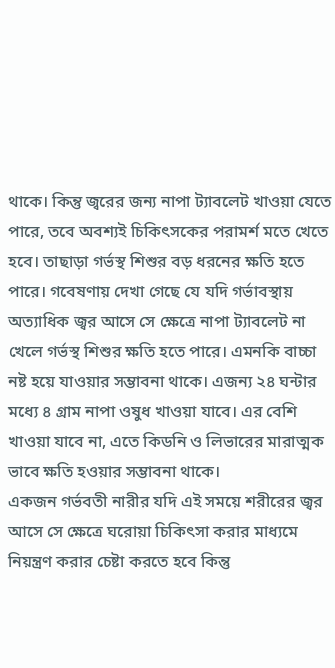থাকে। কিন্তু জ্বরের জন্য নাপা ট্যাবলেট খাওয়া যেতে পারে, তবে অবশ্যই চিকিৎসকের পরামর্শ মতে খেতে হবে। তাছাড়া গর্ভস্থ শিশুর বড় ধরনের ক্ষতি হতে পারে। গবেষণায় দেখা গেছে যে যদি গর্ভাবস্থায় অত্যাধিক জ্বর আসে সে ক্ষেত্রে নাপা ট্যাবলেট না খেলে গর্ভস্থ শিশুর ক্ষতি হতে পারে। এমনকি বাচ্চা নষ্ট হয়ে যাওয়ার সম্ভাবনা থাকে। এজন্য ২৪ ঘন্টার মধ্যে ৪ গ্রাম নাপা ওষুধ খাওয়া যাবে। এর বেশি খাওয়া যাবে না, এতে কিডনি ও লিভারের মারাত্মক ভাবে ক্ষতি হওয়ার সম্ভাবনা থাকে।
একজন গর্ভবতী নারীর যদি এই সময়ে শরীরের জ্বর আসে সে ক্ষেত্রে ঘরোয়া চিকিৎসা করার মাধ্যমে নিয়ন্ত্রণ করার চেষ্টা করতে হবে কিন্তু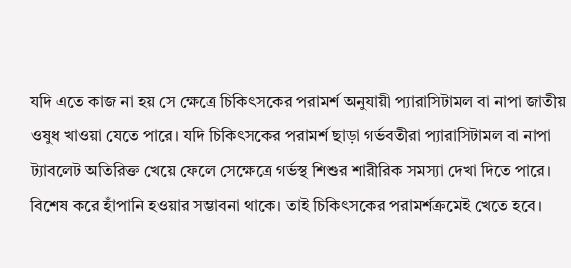যদি এতে কাজ না হয় সে ক্ষেত্রে চিকিৎসকের পরামর্শ অনুযায়ী প্যারাসিটামল বা নাপা জাতীয় ওষুধ খাওয়া যেতে পারে। যদি চিকিৎসকের পরামর্শ ছাড়া গর্ভবতীরা প্যারাসিটামল বা নাপা ট্যাবলেট অতিরিক্ত খেয়ে ফেলে সেক্ষেত্রে গর্ভস্থ শিশুর শারীরিক সমস্যা দেখা দিতে পারে। বিশেষ করে হাঁপানি হওয়ার সম্ভাবনা থাকে। তাই চিকিৎসকের পরামর্শক্রমেই খেতে হবে।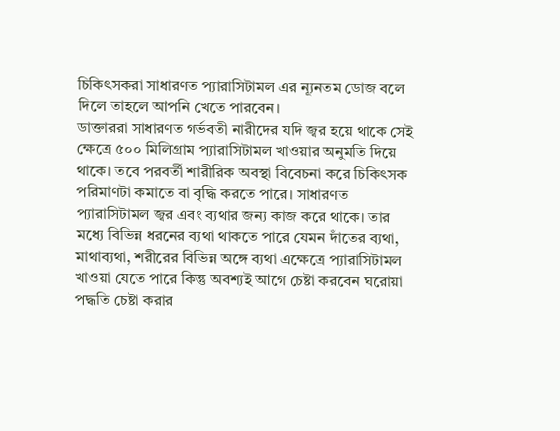চিকিৎসকরা সাধারণত প্যারাসিটামল এর ন্যূনতম ডোজ বলে দিলে তাহলে আপনি খেতে পারবেন।
ডাক্তাররা সাধারণত গর্ভবতী নারীদের যদি জ্বর হয়ে থাকে সেই ক্ষেত্রে ৫০০ মিলিগ্রাম প্যারাসিটামল খাওয়ার অনুমতি দিয়ে থাকে। তবে পরবর্তী শারীরিক অবস্থা বিবেচনা করে চিকিৎসক পরিমাণটা কমাতে বা বৃদ্ধি করতে পারে। সাধারণত প্যারাসিটামল জ্বর এবং ব্যথার জন্য কাজ করে থাকে। তার মধ্যে বিভিন্ন ধরনের ব্যথা থাকতে পারে যেমন দাঁতের ব্যথা, মাথাব্যথা, শরীরের বিভিন্ন অঙ্গে ব্যথা এক্ষেত্রে প্যারাসিটামল খাওয়া যেতে পারে কিন্তু অবশ্যই আগে চেষ্টা করবেন ঘরোয়া পদ্ধতি চেষ্টা করার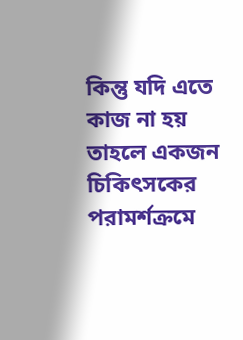কিন্তু যদি এতে কাজ না হয় তাহলে একজন চিকিৎসকের পরামর্শক্রমে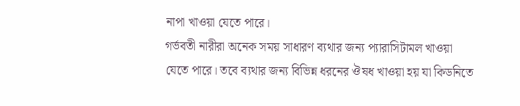নাপা খাওয়া যেতে পারে।
গর্ভবতী নারীরা অনেক সময় সাধারণ ব্যথার জন্য প্যারাসিটামল খাওয়া যেতে পারে। তবে ব্যথার জন্য বিভিন্ন ধরনের ঔষধ খাওয়া হয় যা কিডনিতে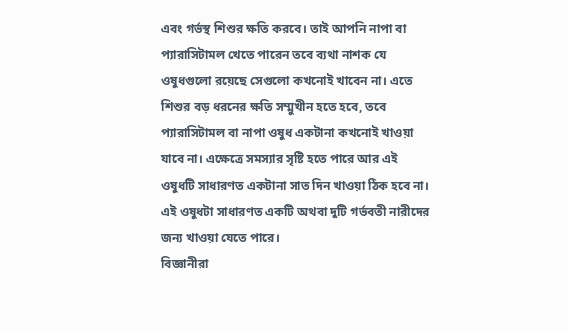এবং গর্ভস্থ শিশুর ক্ষতি করবে। তাই আপনি নাপা বা প্যারাসিটামল খেতে পারেন তবে ব্যথা নাশক যে ওষুধগুলো রয়েছে সেগুলো কখনোই খাবেন না। এতে শিশুর বড় ধরনের ক্ষতি সম্মুখীন হতে হবে, তবে প্যারাসিটামল বা নাপা ওষুধ একটানা কখনোই খাওয়া যাবে না। এক্ষেত্রে সমস্যার সৃষ্টি হতে পারে আর এই ওষুধটি সাধারণত একটানা সাত দিন খাওয়া ঠিক হবে না। এই ওষুধটা সাধারণত একটি অথবা দুটি গর্ভবতী নারীদের জন্য খাওয়া যেতে পারে।
বিজ্ঞানীরা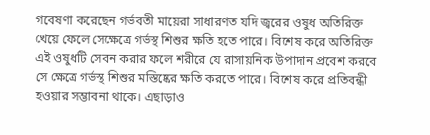গবেষণা করেছেন গর্ভবতী মায়েরা সাধারণত যদি জ্বরের ওষুধ অতিরিক্ত খেয়ে ফেলে সেক্ষেত্রে গর্ভস্থ শিশুর ক্ষতি হতে পারে। বিশেষ করে অতিরিক্ত এই ওষুধটি সেবন করার ফলে শরীরে যে রাসায়নিক উপাদান প্রবেশ করবে সে ক্ষেত্রে গর্ভস্থ শিশুর মস্তিষ্কের ক্ষতি করতে পারে। বিশেষ করে প্রতিবন্ধী হওয়ার সম্ভাবনা থাকে। এছাড়াও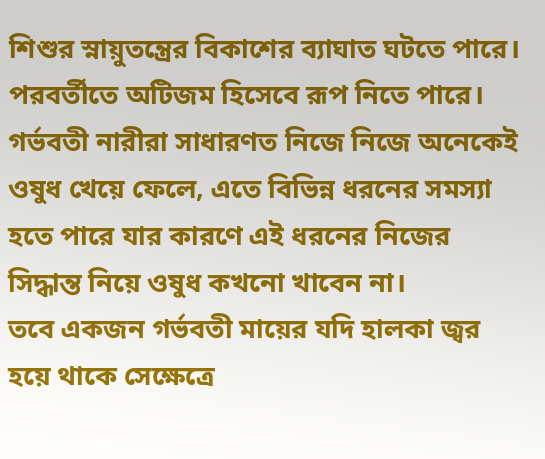শিশুর স্নায়ুতন্ত্রের বিকাশের ব্যাঘাত ঘটতে পারে। পরবর্তীতে অটিজম হিসেবে রূপ নিতে পারে। গর্ভবতী নারীরা সাধারণত নিজে নিজে অনেকেই ওষুধ খেয়ে ফেলে, এতে বিভিন্ন ধরনের সমস্যা হতে পারে যার কারণে এই ধরনের নিজের সিদ্ধান্ত নিয়ে ওষুধ কখনো খাবেন না।
তবে একজন গর্ভবতী মায়ের যদি হালকা জ্বর হয়ে থাকে সেক্ষেত্রে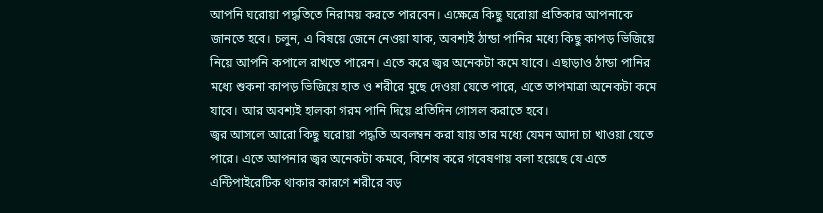আপনি ঘরোয়া পদ্ধতিতে নিরাময় করতে পারবেন। এক্ষেত্রে কিছু ঘরোয়া প্রতিকার আপনাকে জানতে হবে। চলুন, এ বিষয়ে জেনে নেওয়া যাক, অবশ্যই ঠান্ডা পানির মধ্যে কিছু কাপড় ভিজিয়ে নিয়ে আপনি কপালে রাখতে পারেন। এতে করে জ্বর অনেকটা কমে যাবে। এছাড়াও ঠান্ডা পানির মধ্যে শুকনা কাপড় ভিজিয়ে হাত ও শরীরে মুছে দেওয়া যেতে পারে, এতে তাপমাত্রা অনেকটা কমে যাবে। আর অবশ্যই হালকা গরম পানি দিয়ে প্রতিদিন গোসল করাতে হবে।
জ্বর আসলে আরো কিছু ঘরোয়া পদ্ধতি অবলম্বন করা যায় তার মধ্যে যেমন আদা চা খাওয়া যেতে পারে। এতে আপনার জ্বর অনেকটা কমবে, বিশেষ করে গবেষণায় বলা হয়েছে যে এতে এন্টিপাইরেটিক থাকার কারণে শরীরে বড়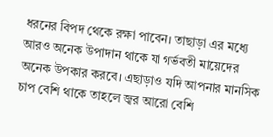ধরনের বিপদ থেকে রক্ষা পাবেন। তাছাড়া এর মধ্যে আরও অনেক উপাদান থাকে যা গর্ভবতী মায়েদের অনেক উপকার করবে। এছাড়াও যদি আপনার মানসিক চাপ বেশি থাকে তাহলে জ্বর আরো বেশি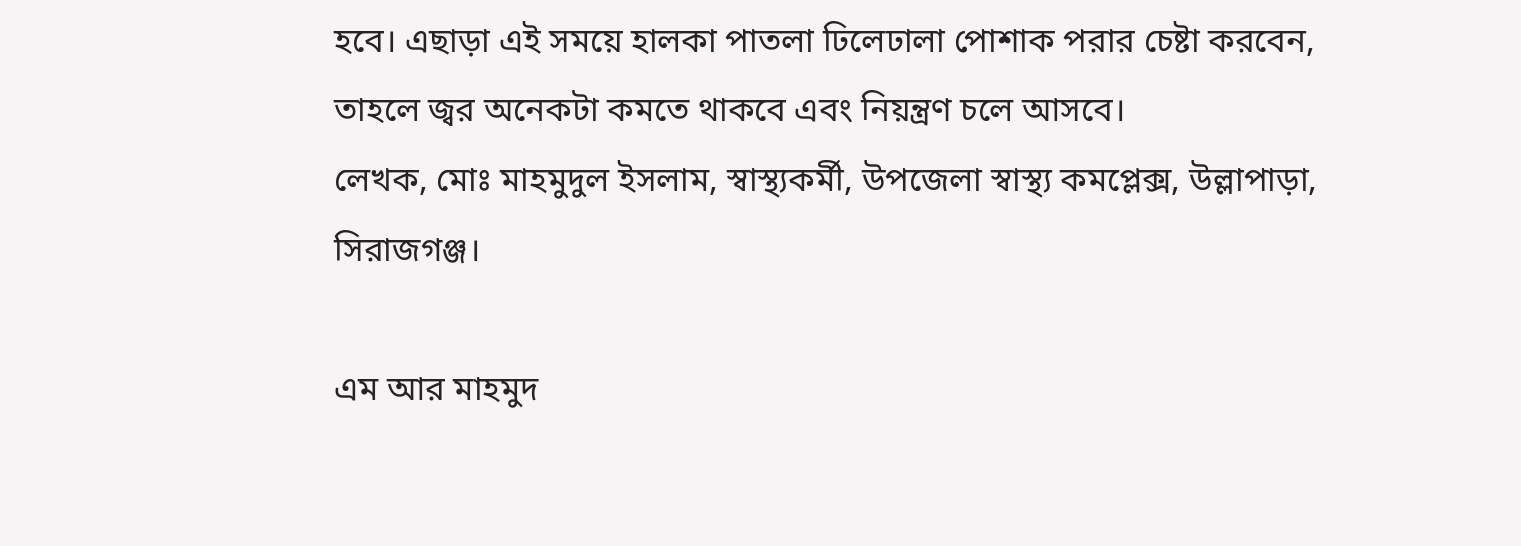হবে। এছাড়া এই সময়ে হালকা পাতলা ঢিলেঢালা পোশাক পরার চেষ্টা করবেন, তাহলে জ্বর অনেকটা কমতে থাকবে এবং নিয়ন্ত্রণ চলে আসবে।
লেখক, মোঃ মাহমুদুল ইসলাম, স্বাস্থ্যকর্মী, উপজেলা স্বাস্থ্য কমপ্লেক্স, উল্লাপাড়া, সিরাজগঞ্জ।

এম আর মাহমুদ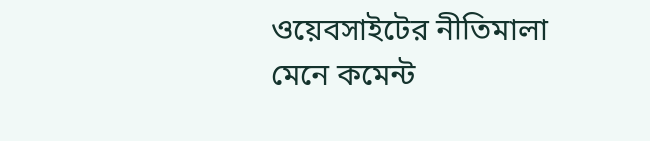ওয়েবসাইটের নীতিমালা মেনে কমেন্ট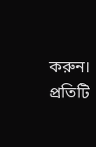করুন। প্রতিটি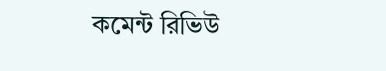কমেন্ট রিভিউ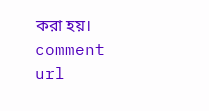করা হয়।
comment url